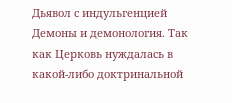Дьявол с индульгенцией
Демоны и демонология. Так как Церковь нуждалась в какой-либо доктринальной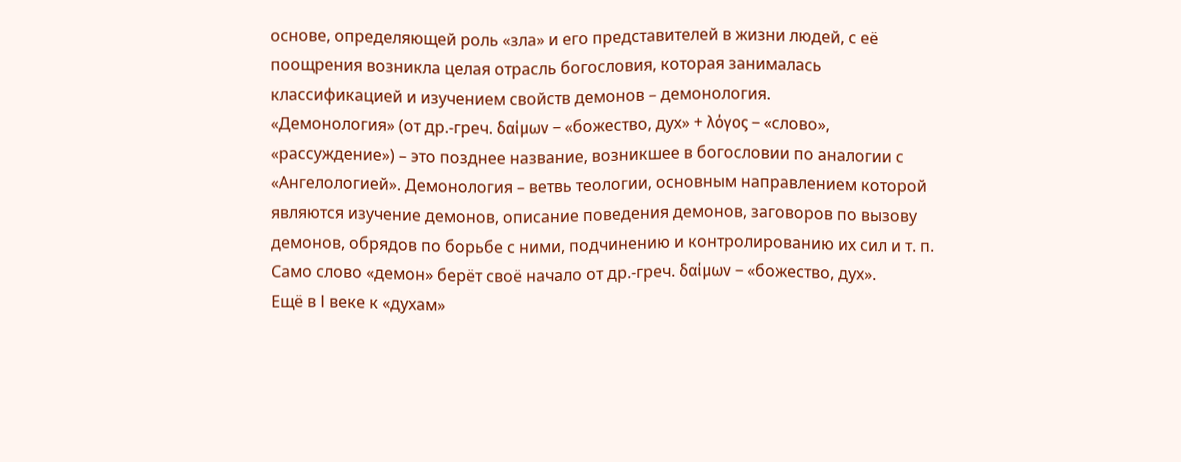основе, определяющей роль «зла» и его представителей в жизни людей, с её поощрения возникла целая отрасль богословия, которая занималась классификацией и изучением свойств демонов – демонология.
«Демонология» (от др.-греч. δαίμων – «божество, дух» + λόγος – «слово», «рассуждение») – это позднее название, возникшее в богословии по аналогии с «Ангелологией». Демонология – ветвь теологии, основным направлением которой являются изучение демонов, описание поведения демонов, заговоров по вызову демонов, обрядов по борьбе с ними, подчинению и контролированию их сил и т. п.
Само слово «демон» берёт своё начало от др.-греч. δαίμων – «божество, дух».
Ещё в I веке к «духам»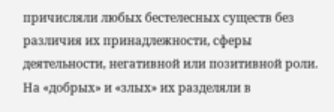причисляли любых бестелесных существ без различия их принадлежности, сферы деятельности, негативной или позитивной роли. На «добрых» и «злых» их разделяли в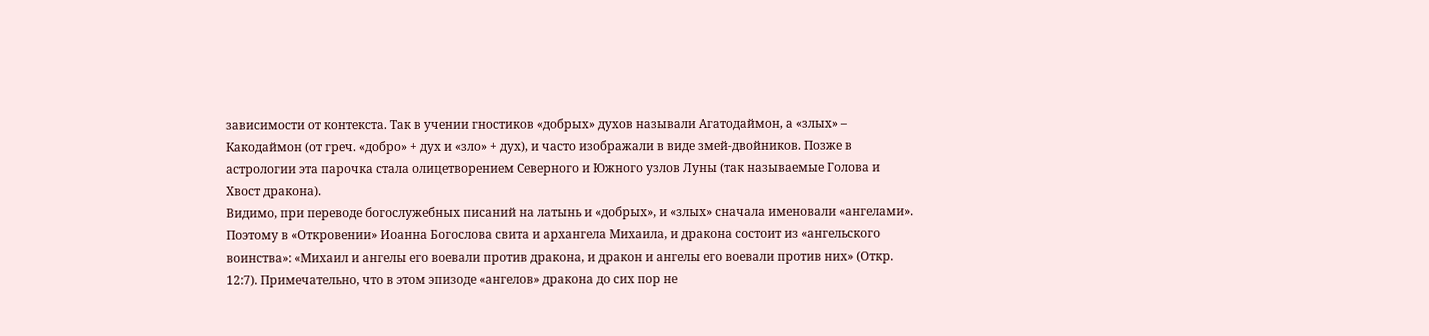зависимости от контекста. Так в учении гностиков «добрых» духов называли Агатодаймон, а «злых» – Какодаймон (от греч. «добро» + дух и «зло» + дух), и часто изображали в виде змей-двойников. Позже в астрологии эта парочка стала олицетворением Северного и Южного узлов Луны (так называемые Голова и Хвост дракона).
Видимо, при переводе богослужебных писаний на латынь и «добрых», и «злых» сначала именовали «ангелами». Поэтому в «Откровении» Иоанна Богослова свита и архангела Михаила, и дракона состоит из «ангельского воинства»: «Михаил и ангелы его воевали против дракона, и дракон и ангелы его воевали против них» (Откр. 12:7). Примечательно, что в этом эпизоде «ангелов» дракона до сих пор не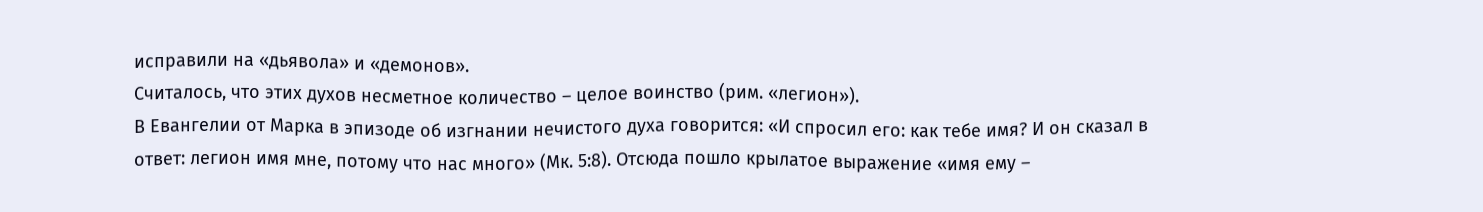исправили на «дьявола» и «демонов».
Считалось, что этих духов несметное количество – целое воинство (рим. «легион»).
В Евангелии от Марка в эпизоде об изгнании нечистого духа говорится: «И спросил его: как тебе имя? И он сказал в ответ: легион имя мне, потому что нас много» (Мк. 5:8). Отсюда пошло крылатое выражение «имя ему –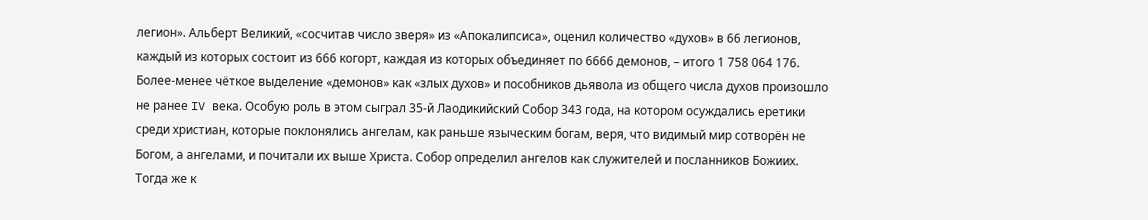легион». Альберт Великий, «сосчитав число зверя» из «Апокалипсиса», оценил количество «духов» в 66 легионов, каждый из которых состоит из 666 когорт, каждая из которых объединяет по 6666 демонов, – итого 1 758 064 176.
Более-менее чёткое выделение «демонов» как «злых духов» и пособников дьявола из общего числа духов произошло не ранее IV века. Особую роль в этом сыграл 35-й Лаодикийский Собор 343 года, на котором осуждались еретики среди христиан, которые поклонялись ангелам, как раньше языческим богам, веря, что видимый мир сотворён не Богом, а ангелами, и почитали их выше Христа. Собор определил ангелов как служителей и посланников Божиих. Тогда же к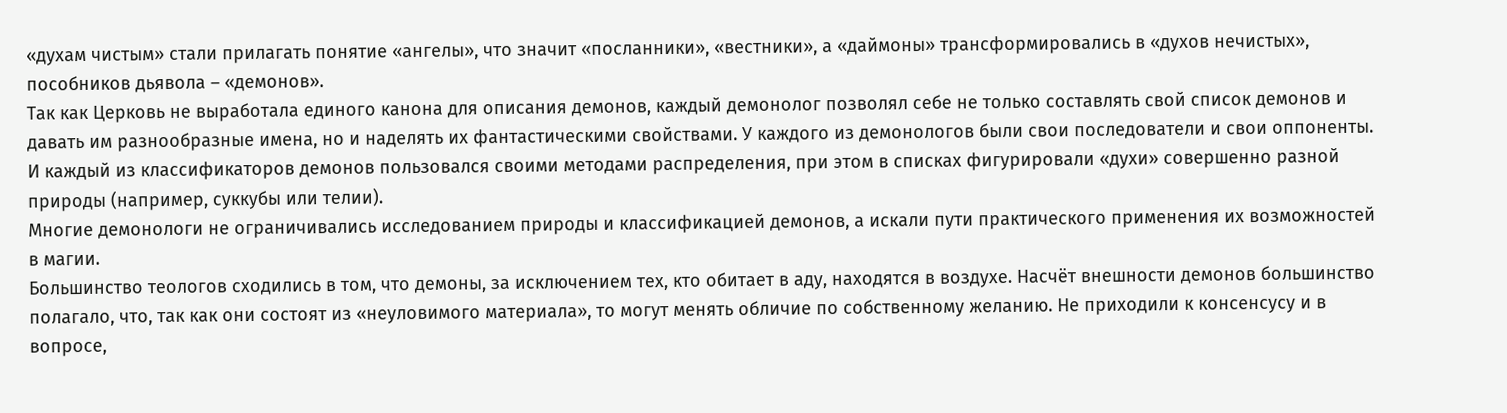«духам чистым» стали прилагать понятие «ангелы», что значит «посланники», «вестники», а «даймоны» трансформировались в «духов нечистых», пособников дьявола – «демонов».
Так как Церковь не выработала единого канона для описания демонов, каждый демонолог позволял себе не только составлять свой список демонов и давать им разнообразные имена, но и наделять их фантастическими свойствами. У каждого из демонологов были свои последователи и свои оппоненты. И каждый из классификаторов демонов пользовался своими методами распределения, при этом в списках фигурировали «духи» совершенно разной природы (например, суккубы или телии).
Многие демонологи не ограничивались исследованием природы и классификацией демонов, а искали пути практического применения их возможностей в магии.
Большинство теологов сходились в том, что демоны, за исключением тех, кто обитает в аду, находятся в воздухе. Насчёт внешности демонов большинство полагало, что, так как они состоят из «неуловимого материала», то могут менять обличие по собственному желанию. Не приходили к консенсусу и в вопросе,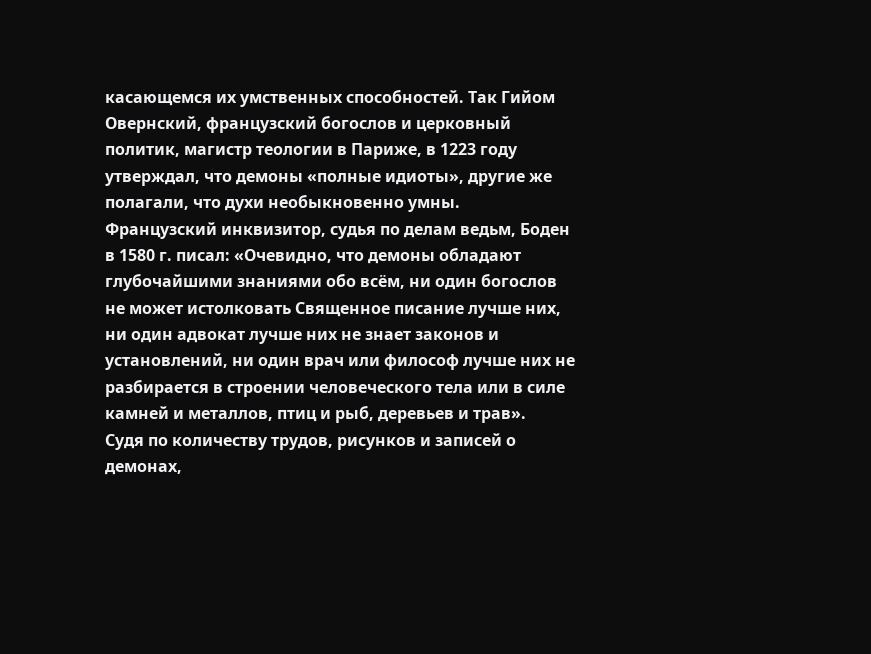касающемся их умственных способностей. Так Гийом Овернский, французский богослов и церковный политик, магистр теологии в Париже, в 1223 году утверждал, что демоны «полные идиоты», другие же полагали, что духи необыкновенно умны. Французский инквизитор, судья по делам ведьм, Боден в 1580 г. писал: «Очевидно, что демоны обладают глубочайшими знаниями обо всём, ни один богослов не может истолковать Священное писание лучше них, ни один адвокат лучше них не знает законов и установлений, ни один врач или философ лучше них не разбирается в строении человеческого тела или в силе камней и металлов, птиц и рыб, деревьев и трав».
Судя по количеству трудов, рисунков и записей о демонах,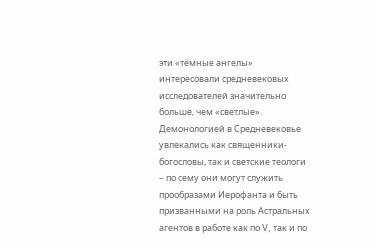эти «тёмные ангелы» интересовали средневековых исследователей значительно больше, чем «светлые». Демонологией в Средневековье увлекались как священники-богословы, так и светские теологи – по сему они могут служить прообразами Иерофанта и быть призванными на роль Астральных агентов в работе как по V, так и по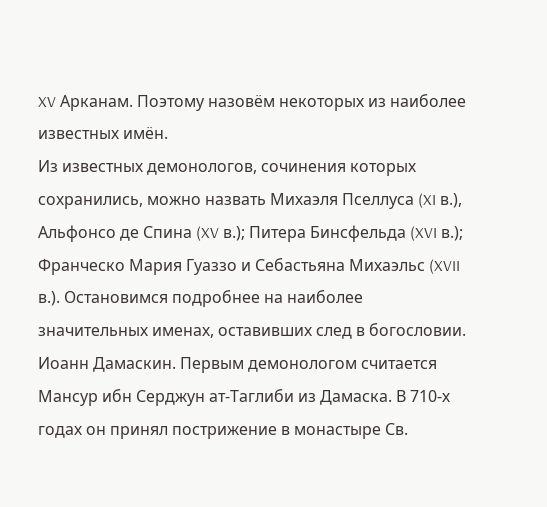XV Арканам. Поэтому назовём некоторых из наиболее известных имён.
Из известных демонологов, сочинения которых сохранились, можно назвать Михаэля Пселлуса (XI в.), Альфонсо де Спина (XV в.); Питера Бинсфельда (XVI в.); Франческо Мария Гуаззо и Себастьяна Михаэльс (XVII в.). Остановимся подробнее на наиболее значительных именах, оставивших след в богословии.
Иоанн Дамаскин. Первым демонологом считается Мансур ибн Серджун ат-Таглиби из Дамаска. В 710-х годах он принял пострижение в монастыре Св.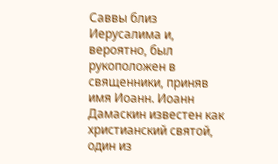Саввы близ Иерусалима и, вероятно, был рукоположен в священники, приняв имя Иоанн. Иоанн Дамаскин известен как христианский святой, один из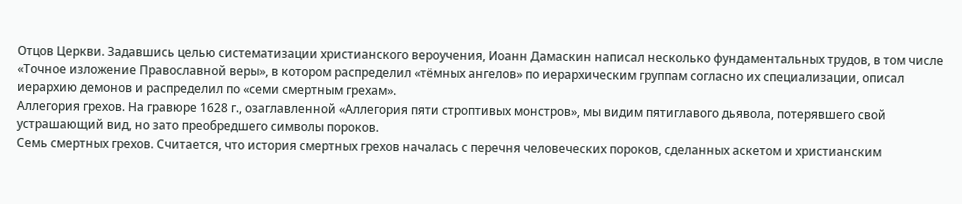Отцов Церкви. Задавшись целью систематизации христианского вероучения, Иоанн Дамаскин написал несколько фундаментальных трудов, в том числе «Точное изложение Православной веры», в котором распределил «тёмных ангелов» по иерархическим группам согласно их специализации, описал иерархию демонов и распределил по «семи смертным грехам».
Аллегория грехов. На гравюре 1628 г., озаглавленной «Аллегория пяти строптивых монстров», мы видим пятиглавого дьявола, потерявшего свой устрашающий вид, но зато преобредшего символы пороков.
Семь смертных грехов. Считается, что история смертных грехов началась с перечня человеческих пороков, сделанных аскетом и христианским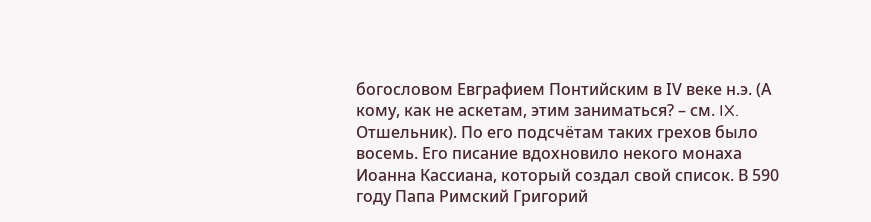богословом Евграфием Понтийским в ӀV веке н.э. (А кому, как не аскетам, этим заниматься? – см. IX. Отшельник). По его подсчётам таких грехов было восемь. Его писание вдохновило некого монаха Иоанна Кассиана, который создал свой список. В 590 году Папа Римский Григорий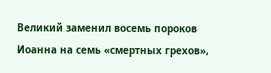Великий заменил восемь пороков Иоанна на семь «смертных грехов»,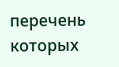перечень которых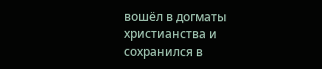вошёл в догматы христианства и сохранился в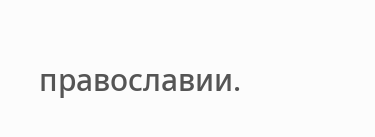православии.